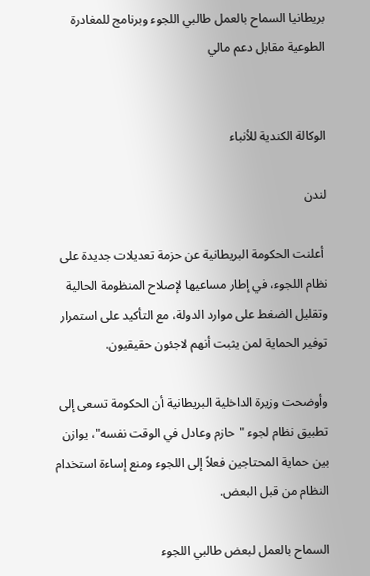بريطانيا السماح بالعمل طالبي اللجوء وبرنامج للمغادرة الطوعية مقابل دعم مالي


الوكالة الكندية للأنباء

لندن

 أعلنت الحكومة البريطانية عن حزمة تعديلات جديدة على نظام اللجوء، في إطار مساعيها لإصلاح المنظومة الحالية وتقليل الضغط على موارد الدولة، مع التأكيد على استمرار توفير الحماية لمن يثبت أنهم لاجئون حقيقيون.

وأوضحت وزيرة الداخلية البريطانية أن الحكومة تسعى إلى تطبيق نظام لجوء "حازم وعادل في الوقت نفسه"، يوازن بين حماية المحتاجين فعلاً إلى اللجوء ومنع إساءة استخدام النظام من قبل البعض.

السماح بالعمل لبعض طالبي اللجوء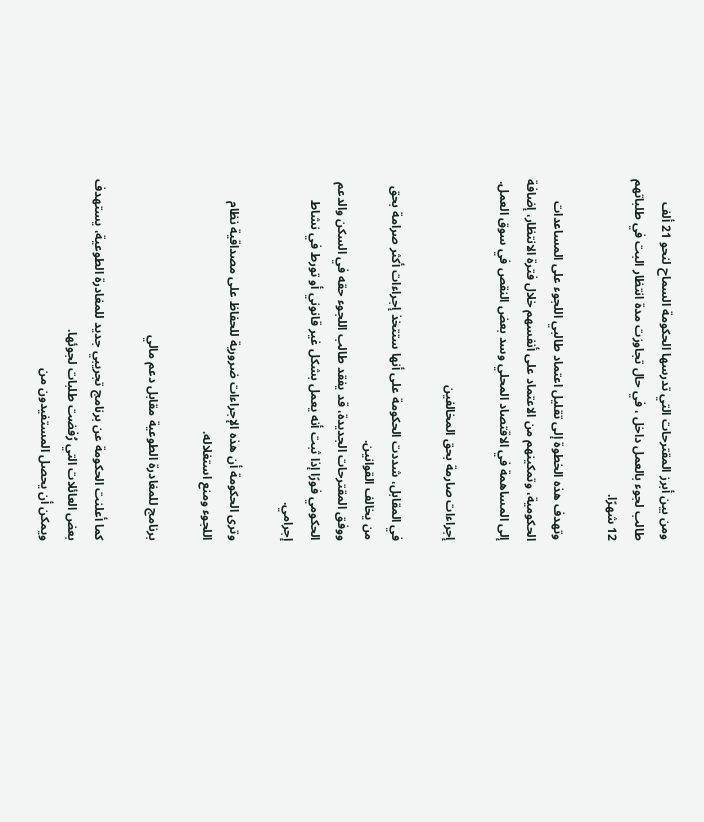ومن بين أبرز المقترحات التي تدرسها الحكومة السماح لنحو 21 ألف طالب لجوء بالعمل داخل ، في حال تجاوزت مدة انتظار البت في طلباتهم 12 شهرًا.

وتهدف هذه الخطوة إلى تقليل اعتماد طالبي اللجوء على المساعدات الحكومية، وتمكينهم من الاعتماد على أنفسهم خلال فترة الانتظار، إضافة إلى المساهمة في الاقتصاد المحلي وسد بعض النقص في سوق العمل.

إجراءات صارمة بحق المخالفين

في المقابل، شددت الحكومة على أنها ستتخذ إجراءات أكثر صرامة بحق من يخالف القوانين.
ووفق المقترحات الجديدة، قد يفقد طالب اللجوء حقه في السكن والدعم الحكومي فورًا إذا ثبت أنه يعمل بشكل غير قانوني أو تورط في نشاط إجرامي.

وترى الحكومة أن هذه الإجراءات ضرورية للحفاظ على مصداقية نظام اللجوء ومنع استغلاله.

برنامج للمغادرة الطوعية مقابل دعم مالي

كما أعلنت الحكومة عن برنامج تجريبي جديد للمغادرة الطوعية، يستهدف بعض العائلات التي رُفضت طلبات لجوئها.
ويمكن أن يحصل المستفيدون من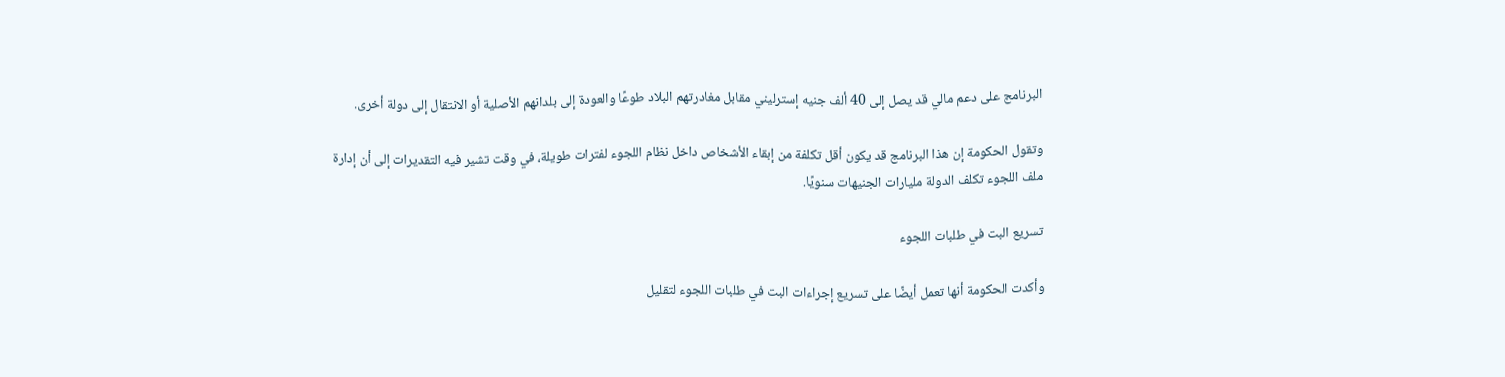البرنامج على دعم مالي قد يصل إلى 40 ألف جنيه إسترليني مقابل مغادرتهم البلاد طوعًا والعودة إلى بلدانهم الأصلية أو الانتقال إلى دولة أخرى.

وتقول الحكومة إن هذا البرنامج قد يكون أقل تكلفة من إبقاء الأشخاص داخل نظام اللجوء لفترات طويلة، في وقت تشير فيه التقديرات إلى أن إدارة ملف اللجوء تكلف الدولة مليارات الجنيهات سنويًا.

تسريع البت في طلبات اللجوء

وأكدت الحكومة أنها تعمل أيضًا على تسريع إجراءات البت في طلبات اللجوء لتقليل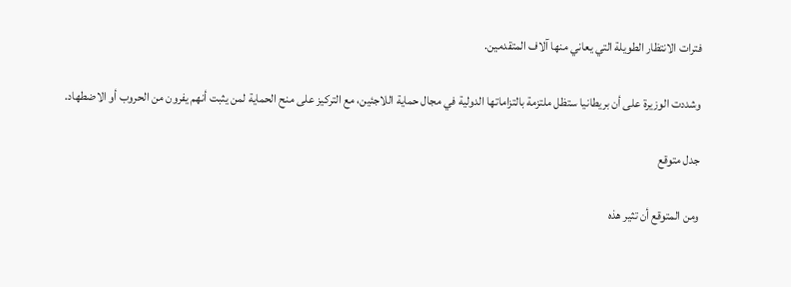فترات الانتظار الطويلة التي يعاني منها آلاف المتقدمين.

وشددت الوزيرة على أن بريطانيا ستظل ملتزمة بالتزاماتها الدولية في مجال حماية اللاجئين، مع التركيز على منح الحماية لمن يثبت أنهم يفرون من الحروب أو الاضطهاد.

جدل متوقع

ومن المتوقع أن تثير هذه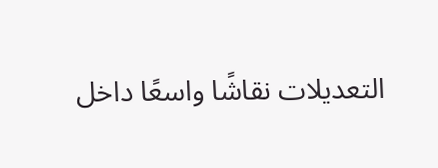التعديلات نقاشًا واسعًا داخل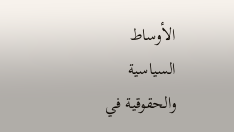الأوساط السياسية والحقوقية في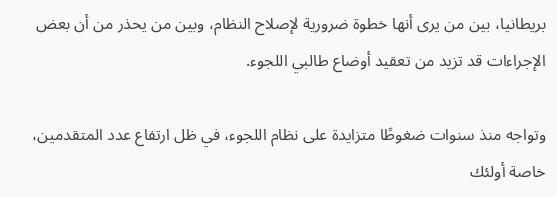بريطانيا، بين من يرى أنها خطوة ضرورية لإصلاح النظام، وبين من يحذر من أن بعض الإجراءات قد تزيد من تعقيد أوضاع طالبي اللجوء.

وتواجه منذ سنوات ضغوطًا متزايدة على نظام اللجوء، في ظل ارتفاع عدد المتقدمين، خاصة أولئك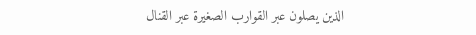الذين يصلون عبر القوارب الصغيرة عبر القنال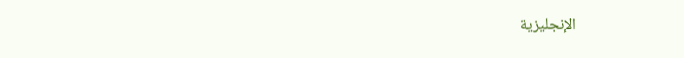الإنجليزية